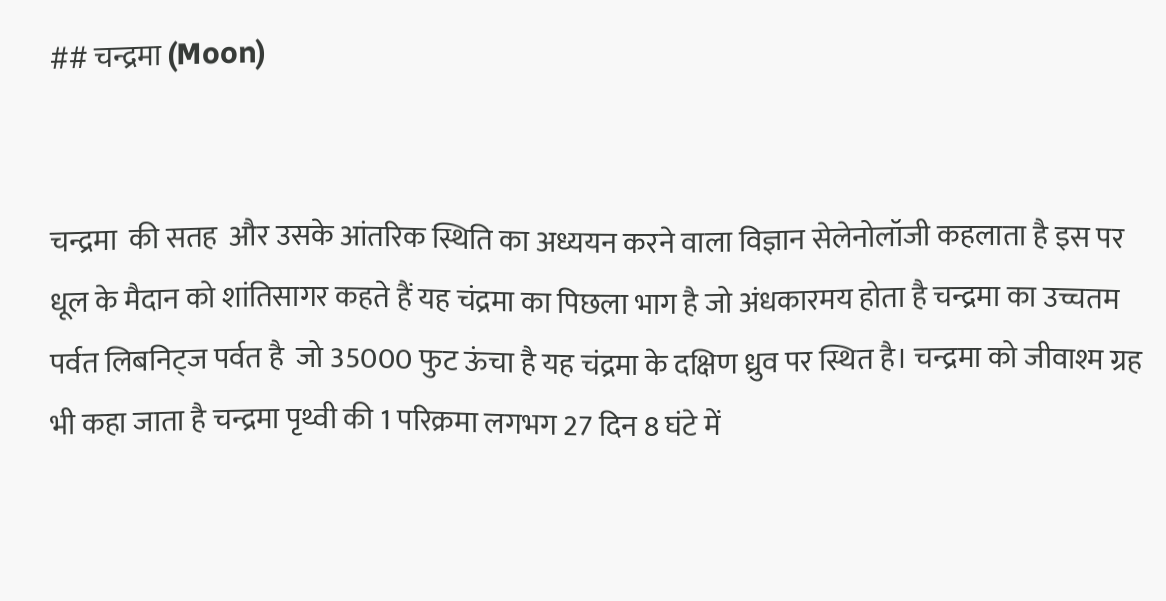## चन्द्रमा (Moon)


चन्द्रमा  की सतह  और उसके आंतरिक स्थिति का अध्ययन करने वाला विज्ञान सेलेनोलॉजी कहलाता है इस पर धूल के मैदान को शांतिसागर कहते हैं यह चंद्रमा का पिछला भाग है जो अंधकारमय होता है चन्द्रमा का उच्चतम पर्वत लिबनिट्ज पर्वत है  जो 35000 फुट ऊंचा है यह चंद्रमा के दक्षिण ध्रुव पर स्थित है। चन्द्रमा को जीवाश्म ग्रह भी कहा जाता है चन्द्रमा पृथ्वी की 1 परिक्रमा लगभग 27 दिन 8 घंटे में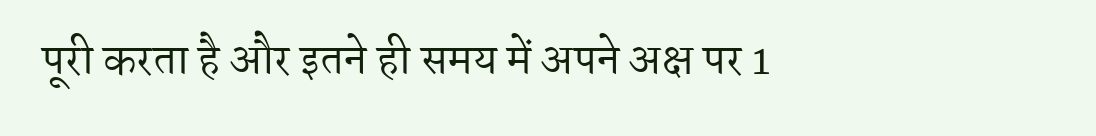पूरी करता है और इतने ही समय में अपने अक्ष पर 1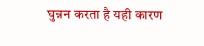घुन्नन करता है यही कारण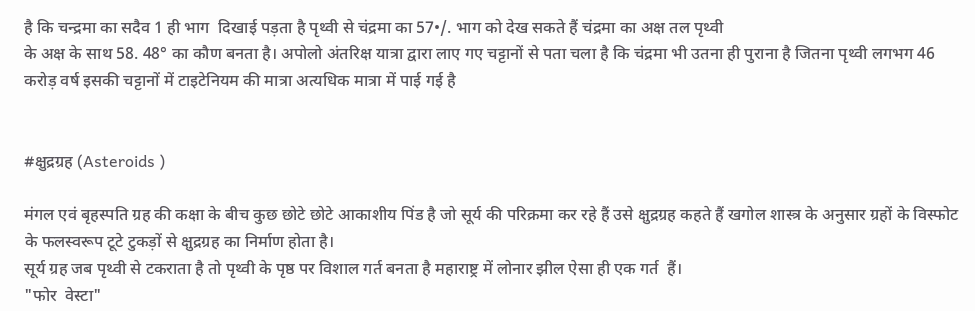है कि चन्द्रमा का सदैव 1 ही भाग  दिखाई पड़ता है पृथ्वी से चंद्रमा का 57•/. भाग को देख सकते हैं चंद्रमा का अक्ष तल पृथ्वी
के अक्ष के साथ 58. 48° का कौण बनता है। अपोलो अंतरिक्ष यात्रा द्वारा लाए गए चट्टानों से पता चला है कि चंद्रमा भी उतना ही पुराना है जितना पृथ्वी लगभग 46 करोड़ वर्ष इसकी चट्टानों में टाइटेनियम की मात्रा अत्यधिक मात्रा में पाई गई है


#क्षुद्रग्रह (Asteroids )

मंगल एवं बृहस्पति ग्रह की कक्षा के बीच कुछ छोटे छोटे आकाशीय पिंड है जो सूर्य की परिक्रमा कर रहे हैं उसे क्षुद्रग्रह कहते हैं खगोल शास्त्र के अनुसार ग्रहों के विस्फोट के फलस्वरूप टूटे टुकड़ों से क्षुद्रग्रह का निर्माण होता है।
सूर्य ग्रह जब पृथ्वी से टकराता है तो पृथ्वी के पृष्ठ पर विशाल गर्त बनता है महाराष्ट्र में लोनार झील ऐसा ही एक गर्त  हैं।
"फोर  वेस्टा"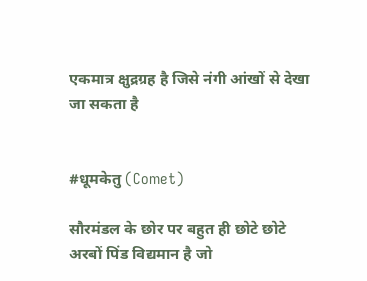एकमात्र क्षुद्रग्रह है जिसे नंगी आंखों से देखा जा सकता है


#धूमकेतु (Comet)

सौरमंडल के छोर पर बहुत ही छोटे छोटे अरबों पिंड विद्यमान है जो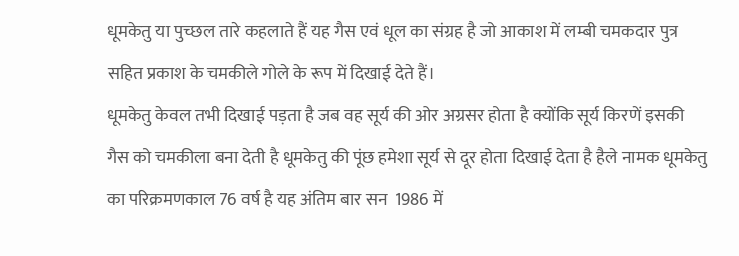धूमकेतु या पुच्छल तारे कहलाते हैं यह गैस एवं धूल का संग्रह है जो आकाश में लम्बी चमकदार पुत्र सहित प्रकाश के चमकीले गोले के रूप में दिखाई देते हैं।
धूमकेतु केवल तभी दिखाई पड़ता है जब वह सूर्य की ओर अग्रसर होता है क्योंकि सूर्य किरणें इसकी गैस को चमकीला बना देती है धूमकेतु की पूंछ हमेशा सूर्य से दूर होता दिखाई देता है हैले नामक धूमकेतु का परिक्रमणकाल 76 वर्ष है यह अंतिम बार सन  1986 में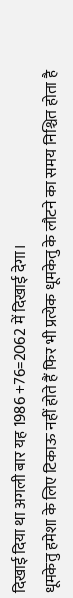दिखाई दिया था अगली बार यह 1986 +76=2062 में दिखाई देगा।
धूमकेतु हमेशा के लिए टिकाऊ नहीं होते हैं फिर भी प्रत्येक धूमकेतु के लौटने का समय निश्चित होता है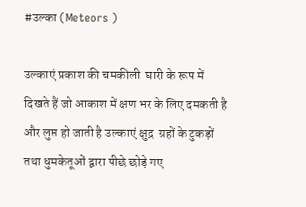#उल्का (Meteors )

उल्काएं प्रकाश की चमकीली  घारी के रूप में दिखते हैं जो आकाश में क्षण भर के लिए दमकती है और लुप्त हो जाती है उल्काएं क्षुद्र  ग्रहों के टुकड़ों तथा धुमकेतूओं द्वारा पीछे छोड़े गए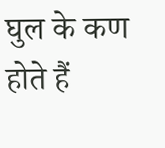घुल के कण होते हैं